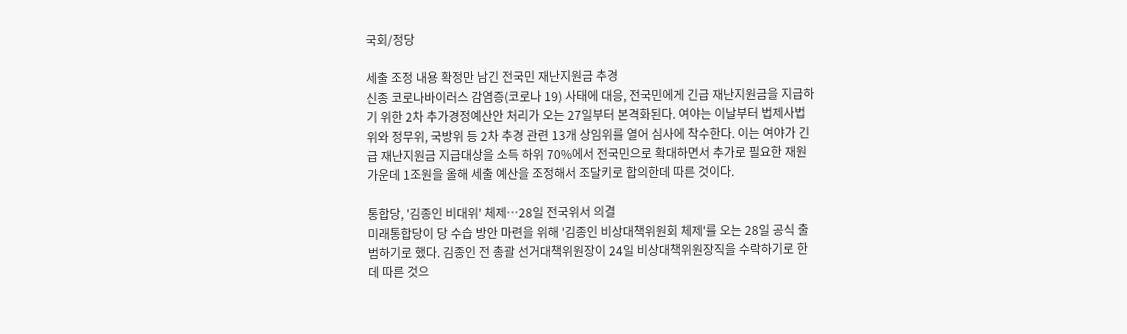국회/정당

세출 조정 내용 확정만 남긴 전국민 재난지원금 추경
신종 코로나바이러스 감염증(코로나 19) 사태에 대응, 전국민에게 긴급 재난지원금을 지급하기 위한 2차 추가경정예산안 처리가 오는 27일부터 본격화된다. 여야는 이날부터 법제사법위와 정무위, 국방위 등 2차 추경 관련 13개 상임위를 열어 심사에 착수한다. 이는 여야가 긴급 재난지원금 지급대상을 소득 하위 70%에서 전국민으로 확대하면서 추가로 필요한 재원 가운데 1조원을 올해 세출 예산을 조정해서 조달키로 합의한데 따른 것이다.

통합당, '김종인 비대위' 체제…28일 전국위서 의결
미래통합당이 당 수습 방안 마련을 위해 '김종인 비상대책위원회 체제'를 오는 28일 공식 출범하기로 했다. 김종인 전 총괄 선거대책위원장이 24일 비상대책위원장직을 수락하기로 한 데 따른 것으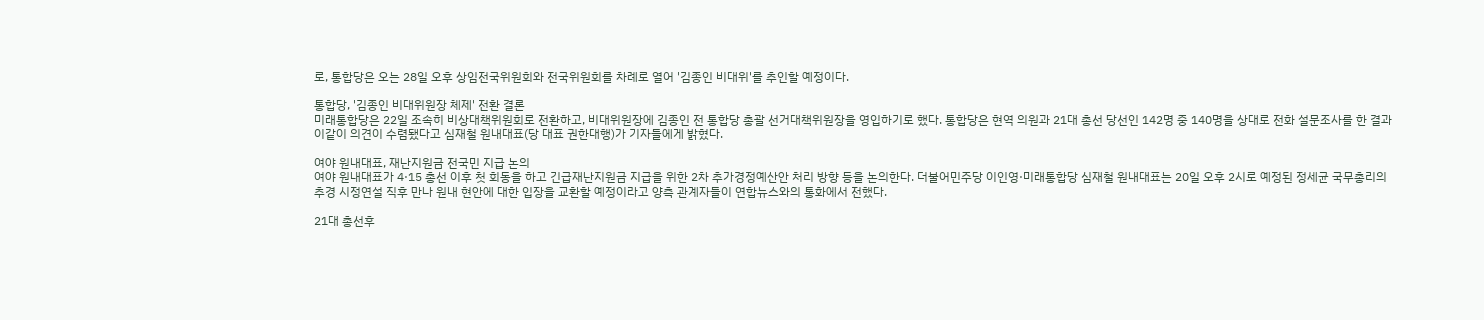로, 통합당은 오는 28일 오후 상임전국위원회와 전국위원회를 차례로 열어 '김종인 비대위'를 추인할 예정이다.

통합당, '김종인 비대위원장 체제' 전환 결론
미래통합당은 22일 조속히 비상대책위원회로 전환하고, 비대위원장에 김종인 전 통합당 총괄 선거대책위원장을 영입하기로 했다. 통합당은 현역 의원과 21대 총선 당선인 142명 중 140명을 상대로 전화 설문조사를 한 결과 이같이 의견이 수렴됐다고 심재철 원내대표(당 대표 권한대행)가 기자들에게 밝혔다.

여야 원내대표, 재난지원금 전국민 지급 논의
여야 원내대표가 4·15 총선 이후 첫 회동을 하고 긴급재난지원금 지급을 위한 2차 추가경정예산안 처리 방향 등을 논의한다. 더불어민주당 이인영·미래통합당 심재철 원내대표는 20일 오후 2시로 예정된 정세균 국무총리의 추경 시정연설 직후 만나 원내 현안에 대한 입장을 교환할 예정이라고 양측 관계자들이 연합뉴스와의 통화에서 전했다.

21대 총선후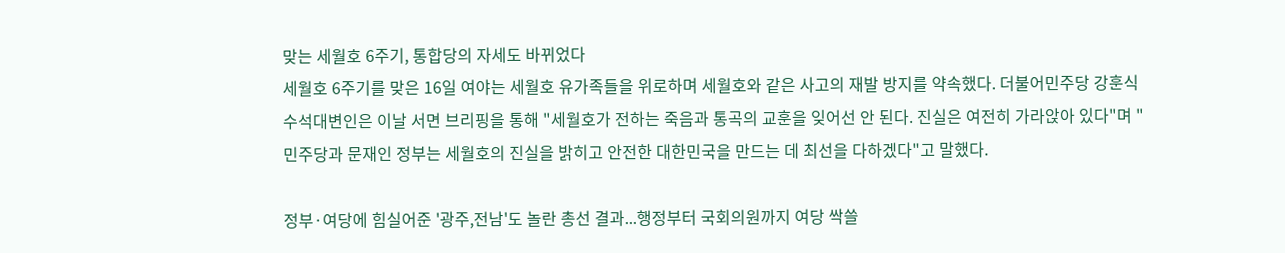맞는 세월호 6주기, 통합당의 자세도 바뀌었다
세월호 6주기를 맞은 16일 여야는 세월호 유가족들을 위로하며 세월호와 같은 사고의 재발 방지를 약속했다. 더불어민주당 강훈식 수석대변인은 이날 서면 브리핑을 통해 "세월호가 전하는 죽음과 통곡의 교훈을 잊어선 안 된다. 진실은 여전히 가라앉아 있다"며 "민주당과 문재인 정부는 세월호의 진실을 밝히고 안전한 대한민국을 만드는 데 최선을 다하겠다"고 말했다.

정부·여당에 힘실어준 '광주,전남'도 놀란 총선 결과...행정부터 국회의원까지 여당 싹쓸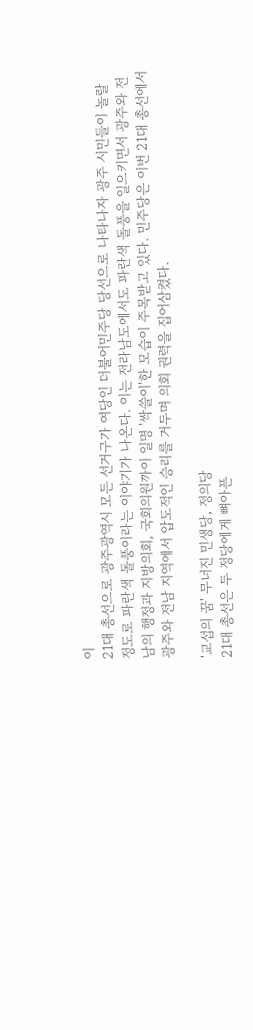이
21대 총선으로 광주광역시 모든 선거구가 여당인 더불어민주당 당선으로 나타나자 광주 시민들이 놀랄 정도로 파란색 돌풍이라는 이야기가 나온다. 이는 전라남도에서도 파란색 돌풍을 일으키면서 광주와 전남의 행정과 지방의회, 국회의원까이 일명 '싹쓸이'한 모습이 주목받고 있다. 민주당은 이번 21대 총선에서 광주와 전남 지역에서 압도적인 승리를 거두며 의회 권력을 집어삼켰다.

'교섭의 꿈' 무너진 민생당, 정의당
21대 총선은 두 정당에게 뼈아픈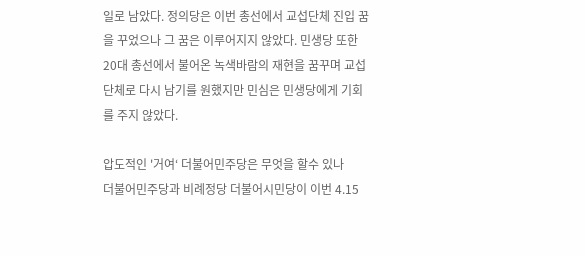일로 남았다. 정의당은 이번 총선에서 교섭단체 진입 꿈을 꾸었으나 그 꿈은 이루어지지 않았다. 민생당 또한 20대 총선에서 불어온 녹색바람의 재현을 꿈꾸며 교섭단체로 다시 남기를 원했지만 민심은 민생당에게 기회를 주지 않았다.

압도적인 '거여‘ 더불어민주당은 무엇을 할수 있나
더불어민주당과 비례정당 더불어시민당이 이번 4.15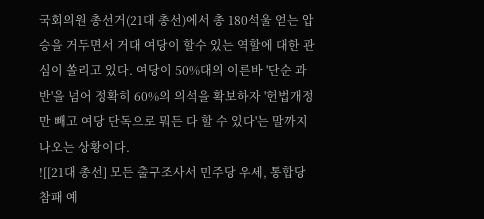국회의원 총선거(21대 총선)에서 총 180석울 얻는 압승을 거두면서 거대 여당이 할수 있는 역할에 대한 관심이 쏠리고 있다. 여당이 50%대의 이른바 '단순 과반'을 넘어 정확히 60%의 의석을 확보하자 '헌법개정만 빼고 여당 단독으로 뭐든 다 할 수 있다'는 말까지 나오는 상황이다.
![[21대 총선] 모든 출구조사서 민주당 우세, 통합당 참패 예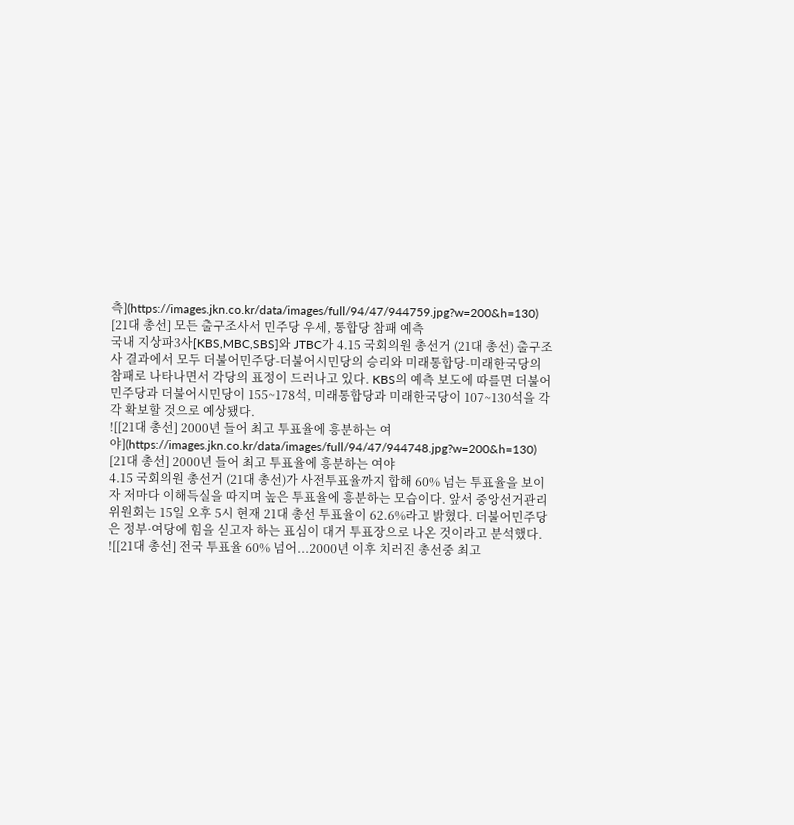측](https://images.jkn.co.kr/data/images/full/94/47/944759.jpg?w=200&h=130)
[21대 총선] 모든 출구조사서 민주당 우세, 통합당 참패 예측
국내 지상파3사[KBS,MBC,SBS]와 JTBC가 4.15 국회의원 총선거 (21대 총선) 출구조사 결과에서 모두 더불어민주당-더불어시민당의 승리와 미래통합당-미래한국당의 참패로 나타나면서 각당의 표정이 드러나고 있다. KBS의 예측 보도에 따를면 더불어민주당과 더불어시민당이 155~178석, 미래통합당과 미래한국당이 107~130석을 각각 확보할 것으로 예상됐다.
![[21대 총선] 2000년 들어 최고 투표율에 흥분하는 여야](https://images.jkn.co.kr/data/images/full/94/47/944748.jpg?w=200&h=130)
[21대 총선] 2000년 들어 최고 투표율에 흥분하는 여야
4.15 국회의원 총선거 (21대 총선)가 사전투표율까지 합해 60% 넘는 투표율을 보이자 저마다 이해득실을 따지며 높은 투표율에 흥분하는 모습이다. 앞서 중앙선거관리위원회는 15일 오후 5시 현재 21대 총선 투표율이 62.6%라고 밝혔다. 더불어민주당은 정부·여당에 힘을 싣고자 하는 표심이 대거 투표장으로 나온 것이라고 분석했다.
![[21대 총선] 전국 투표율 60% 넘어...2000년 이후 치러진 총선중 최고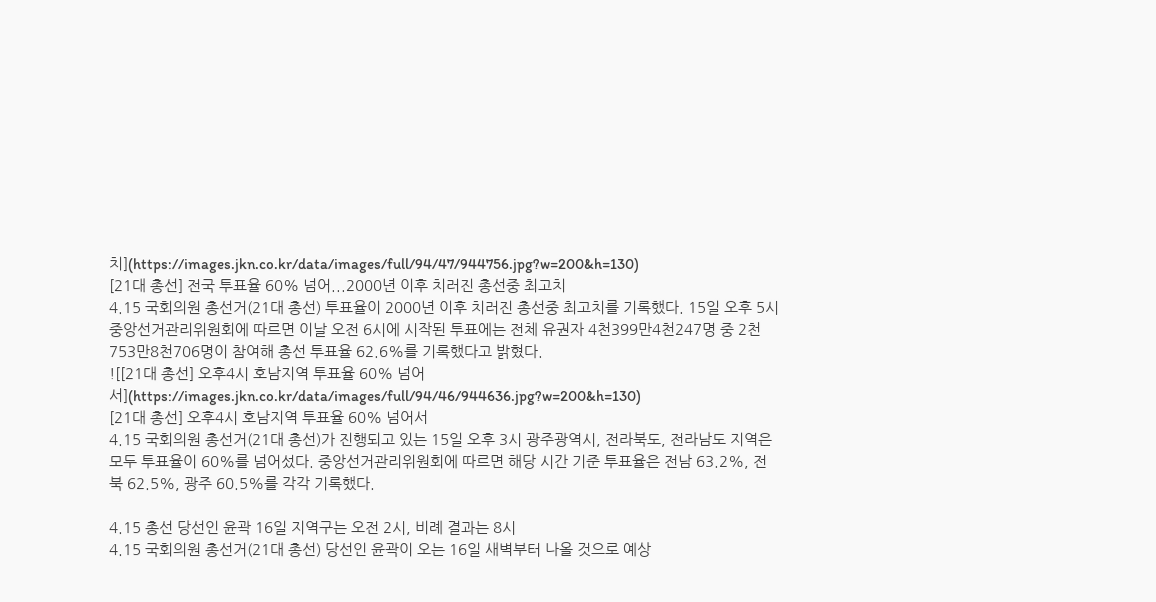치](https://images.jkn.co.kr/data/images/full/94/47/944756.jpg?w=200&h=130)
[21대 총선] 전국 투표율 60% 넘어...2000년 이후 치러진 총선중 최고치
4.15 국회의원 총선거(21대 총선) 투표율이 2000년 이후 치러진 총선중 최고치를 기록했다. 15일 오후 5시 중앙선거관리위원회에 따르면 이날 오전 6시에 시작된 투표에는 전체 유권자 4천399만4천247명 중 2천753만8천706명이 참여해 총선 투표율 62.6%를 기록했다고 밝혔다.
![[21대 총선] 오후4시 호남지역 투표율 60% 넘어서](https://images.jkn.co.kr/data/images/full/94/46/944636.jpg?w=200&h=130)
[21대 총선] 오후4시 호남지역 투표율 60% 넘어서
4.15 국회의원 총선거(21대 총선)가 진행되고 있는 15일 오후 3시 광주광역시, 전라북도, 전라남도 지역은 모두 투표율이 60%를 넘어섰다. 중앙선거관리위원회에 따르면 해당 시간 기준 투표율은 전남 63.2%, 전북 62.5%, 광주 60.5%를 각각 기록했다.

4.15 총선 당선인 윤곽 16일 지역구는 오전 2시, 비례 결과는 8시
4.15 국회의원 총선거(21대 총선) 당선인 윤곽이 오는 16일 새벽부터 나올 것으로 예상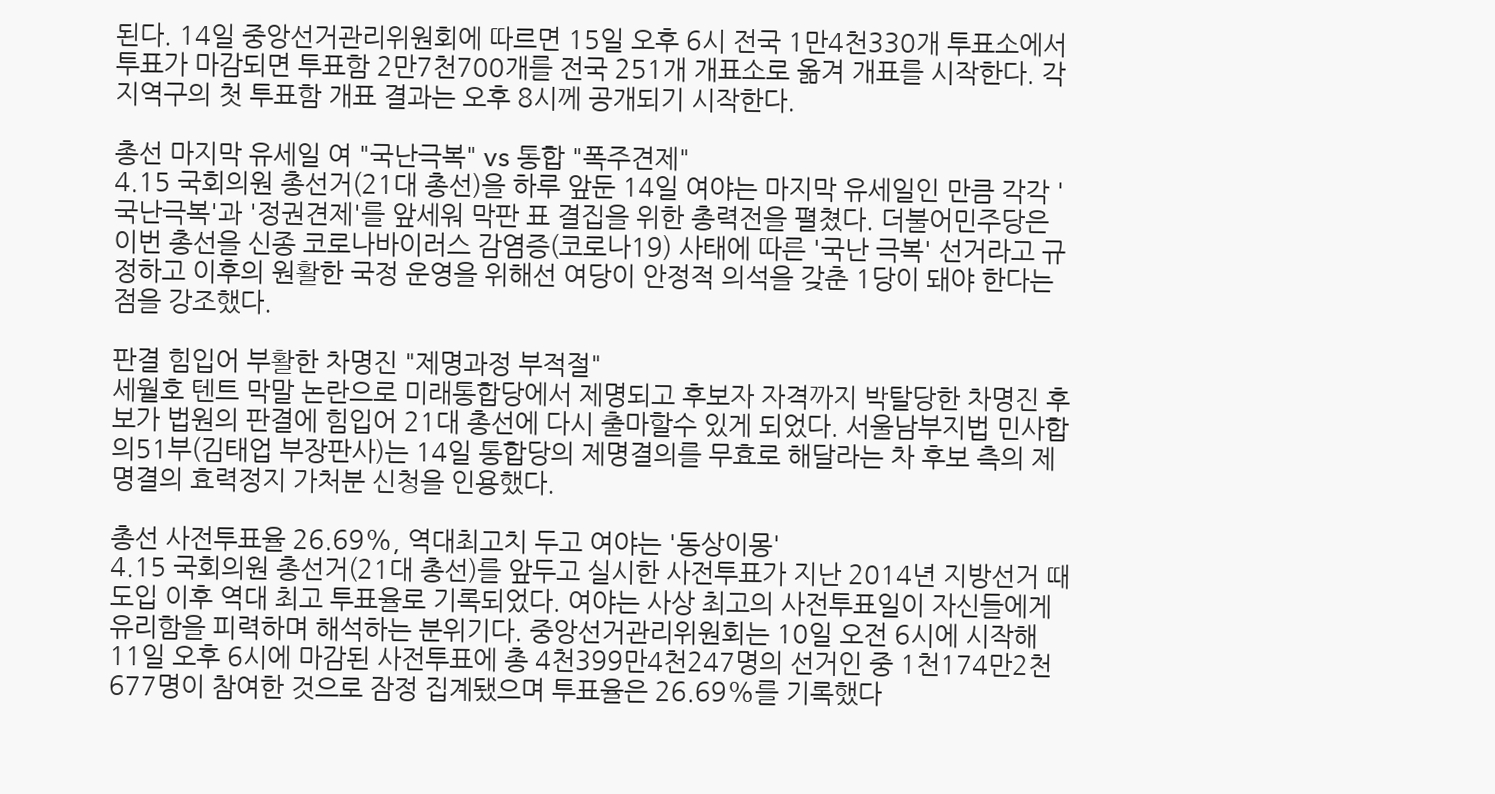된다. 14일 중앙선거관리위원회에 따르면 15일 오후 6시 전국 1만4천330개 투표소에서 투표가 마감되면 투표함 2만7천700개를 전국 251개 개표소로 옮겨 개표를 시작한다. 각 지역구의 첫 투표함 개표 결과는 오후 8시께 공개되기 시작한다.

총선 마지막 유세일 여 "국난극복" vs 통합 "폭주견제"
4.15 국회의원 총선거(21대 총선)을 하루 앞둔 14일 여야는 마지막 유세일인 만큼 각각 '국난극복'과 '정권견제'를 앞세워 막판 표 결집을 위한 총력전을 펼쳤다. 더불어민주당은 이번 총선을 신종 코로나바이러스 감염증(코로나19) 사태에 따른 '국난 극복' 선거라고 규정하고 이후의 원활한 국정 운영을 위해선 여당이 안정적 의석을 갖춘 1당이 돼야 한다는 점을 강조했다.

판결 힘입어 부활한 차명진 "제명과정 부적절"
세월호 텐트 막말 논란으로 미래통합당에서 제명되고 후보자 자격까지 박탈당한 차명진 후보가 법원의 판결에 힘입어 21대 총선에 다시 출마할수 있게 되었다. 서울남부지법 민사합의51부(김태업 부장판사)는 14일 통합당의 제명결의를 무효로 해달라는 차 후보 측의 제명결의 효력정지 가처분 신청을 인용했다.

총선 사전투표율 26.69%, 역대최고치 두고 여야는 '동상이몽'
4.15 국회의원 총선거(21대 총선)를 앞두고 실시한 사전투표가 지난 2014년 지방선거 때 도입 이후 역대 최고 투표율로 기록되었다. 여야는 사상 최고의 사전투표일이 자신들에게 유리함을 피력하며 해석하는 분위기다. 중앙선거관리위원회는 10일 오전 6시에 시작해 11일 오후 6시에 마감된 사전투표에 총 4천399만4천247명의 선거인 중 1천174만2천677명이 참여한 것으로 잠정 집계됐으며 투표율은 26.69%를 기록했다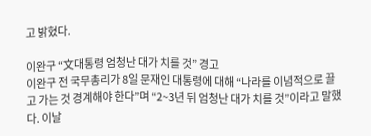고 밝혔다.

이완구 “文대통령 엄청난 대가 치를 것” 경고
이완구 전 국무총리가 8일 문재인 대통령에 대해 “나라를 이념적으로 끌고 가는 것 경계해야 한다”며 “2~3년 뒤 엄청난 대가 치를 것”이라고 말했다. 이날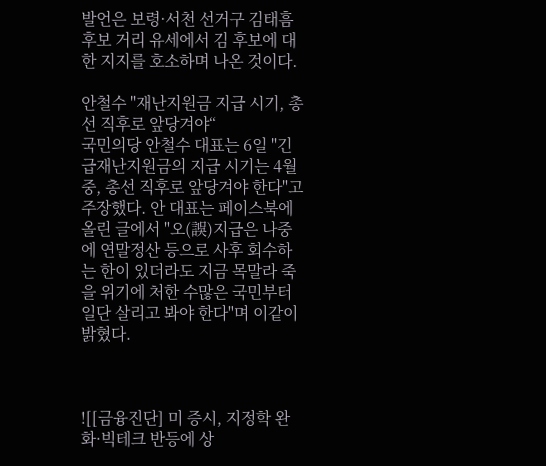발언은 보령·서천 선거구 김태흠 후보 거리 유세에서 김 후보에 대한 지지를 호소하며 나온 것이다.

안철수 "재난지원금 지급 시기, 총선 직후로 앞당겨야“
국민의당 안철수 대표는 6일 "긴급재난지원금의 지급 시기는 4월 중, 총선 직후로 앞당겨야 한다"고 주장했다. 안 대표는 페이스북에 올린 글에서 "오(誤)지급은 나중에 연말정산 등으로 사후 회수하는 한이 있더라도 지금 목말라 죽을 위기에 처한 수많은 국민부터 일단 살리고 봐야 한다"며 이같이 밝혔다.



![[금융진단] 미 증시, 지정학 완화·빅테크 반등에 상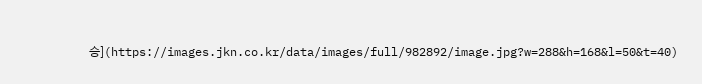승](https://images.jkn.co.kr/data/images/full/982892/image.jpg?w=288&h=168&l=50&t=40)